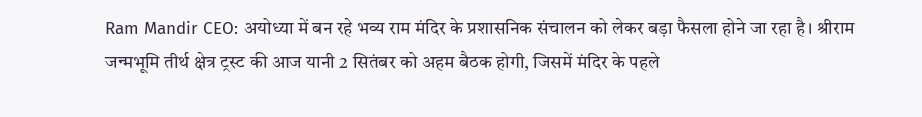Ram Mandir CEO: अयोध्या में बन रहे भव्य राम मंदिर के प्रशासनिक संचालन को लेकर बड़ा फैसला होने जा रहा है। श्रीराम जन्मभूमि तीर्थ क्षेत्र ट्रस्ट की आज यानी 2 सितंबर को अहम बैठक होगी, जिसमें मंदिर के पहले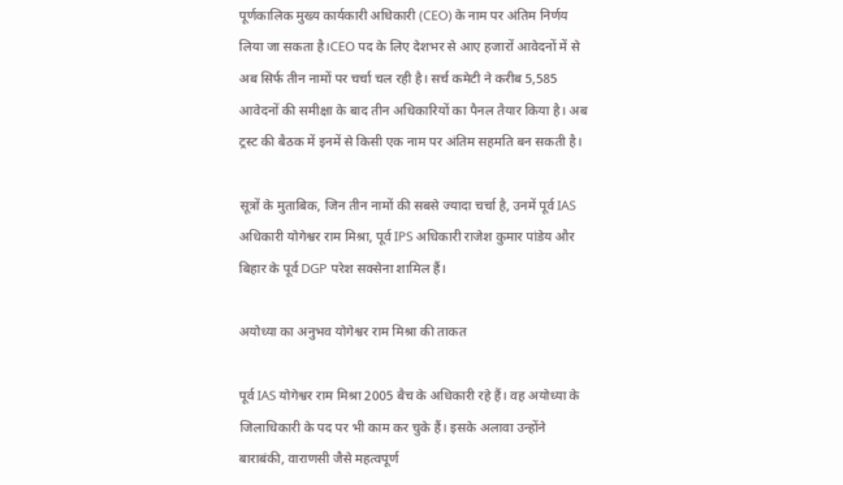पूर्णकालिक मुख्य कार्यकारी अधिकारी (CEO) के नाम पर अंतिम निर्णय लिया जा सकता है।CEO पद के लिए देशभर से आए हजारों आवेदनों में से अब सिर्फ तीन नामों पर चर्चा चल रही है। सर्च कमेटी ने करीब 5,585 आवेदनों की समीक्षा के बाद तीन अधिकारियों का पैनल तैयार किया है। अब ट्रस्ट की बैठक में इनमें से किसी एक नाम पर अंतिम सहमति बन सकती है।

सूत्रों के मुताबिक, जिन तीन नामों की सबसे ज्यादा चर्चा है, उनमें पूर्व IAS अधिकारी योगेश्वर राम मिश्रा, पूर्व IPS अधिकारी राजेश कुमार पांडेय और बिहार के पूर्व DGP परेश सक्सेना शामिल हैं।

अयोध्या का अनुभव योगेश्वर राम मिश्रा की ताकत

पूर्व IAS योगेश्वर राम मिश्रा 2005 बैच के अधिकारी रहे हैं। वह अयोध्या के जिलाधिकारी के पद पर भी काम कर चुके हैं। इसके अलावा उन्होंने बाराबंकी, वाराणसी जैसे महत्वपूर्ण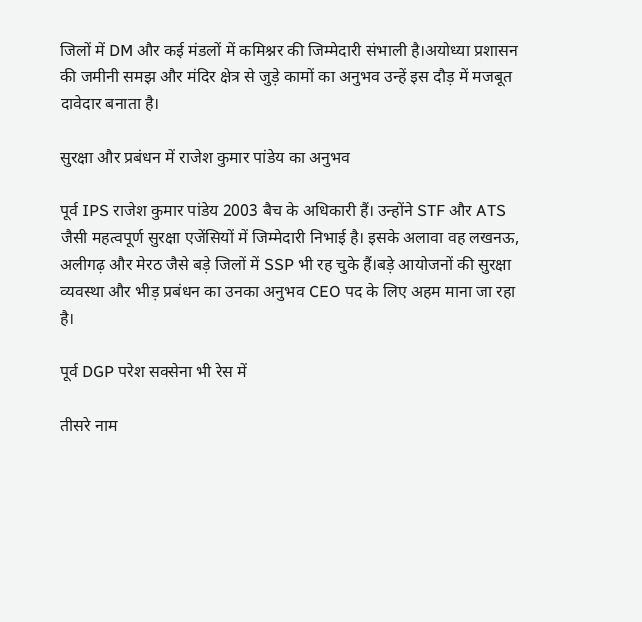जिलों में DM और कई मंडलों में कमिश्नर की जिम्मेदारी संभाली है।अयोध्या प्रशासन की जमीनी समझ और मंदिर क्षेत्र से जुड़े कामों का अनुभव उन्हें इस दौड़ में मजबूत दावेदार बनाता है।

सुरक्षा और प्रबंधन में राजेश कुमार पांडेय का अनुभव

पूर्व IPS राजेश कुमार पांडेय 2003 बैच के अधिकारी हैं। उन्होंने STF और ATS जैसी महत्वपूर्ण सुरक्षा एजेंसियों में जिम्मेदारी निभाई है। इसके अलावा वह लखनऊ, अलीगढ़ और मेरठ जैसे बड़े जिलों में SSP भी रह चुके हैं।बड़े आयोजनों की सुरक्षा व्यवस्था और भीड़ प्रबंधन का उनका अनुभव CEO पद के लिए अहम माना जा रहा है।

पूर्व DGP परेश सक्सेना भी रेस में

तीसरे नाम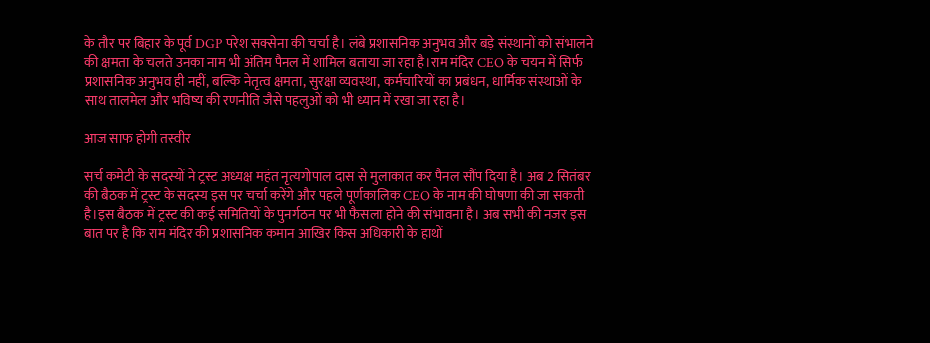के तौर पर बिहार के पूर्व DGP परेश सक्सेना की चर्चा है। लंबे प्रशासनिक अनुभव और बड़े संस्थानों को संभालने की क्षमता के चलते उनका नाम भी अंतिम पैनल में शामिल बताया जा रहा है।राम मंदिर CEO के चयन में सिर्फ प्रशासनिक अनुभव ही नहीं, बल्कि नेतृत्व क्षमता, सुरक्षा व्यवस्था, कर्मचारियों का प्रबंधन, धार्मिक संस्थाओं के साथ तालमेल और भविष्य की रणनीति जैसे पहलुओं को भी ध्यान में रखा जा रहा है।

आज साफ होगी तस्वीर

सर्च कमेटी के सदस्यों ने ट्रस्ट अध्यक्ष महंत नृत्यगोपाल दास से मुलाकात कर पैनल सौंप दिया है। अब 2 सितंबर की बैठक में ट्रस्ट के सदस्य इस पर चर्चा करेंगे और पहले पूर्णकालिक CEO के नाम की घोषणा की जा सकती है।इस बैठक में ट्रस्ट की कई समितियों के पुनर्गठन पर भी फैसला होने की संभावना है। अब सभी की नजर इस बात पर है कि राम मंदिर की प्रशासनिक कमान आखिर किस अधिकारी के हाथों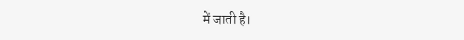में जाती है।